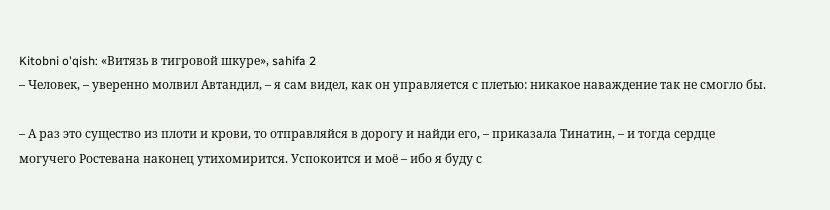Kitobni o'qish: «Витязь в тигровой шкуре», sahifa 2
– Человек, – уверенно молвил Автандил, – я сам видел, как он управляется с плетью: никакое наваждение так не смогло бы.

– А раз это существо из плоти и крови, то отправляйся в дорогу и найди его, – приказала Тинатин, – и тогда сердце могучего Ростевана наконец утихомирится. Успокоится и моё – ибо я буду с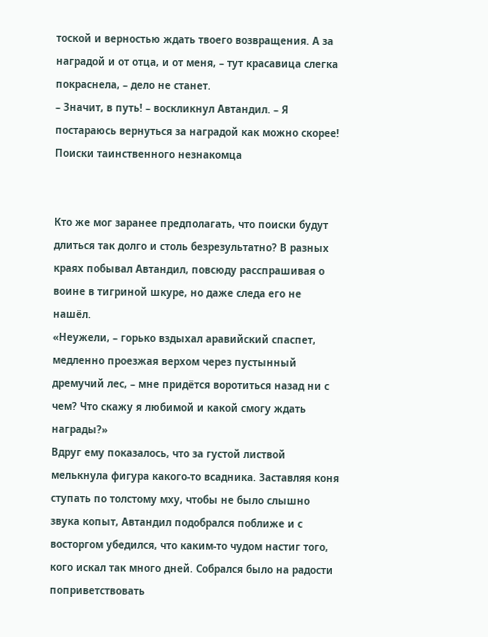тоской и верностью ждать твоего возвращения. А за наградой и от отца, и от меня, – тут красавица слегка покраснела, – дело не станет.
– Значит, в путь! – воскликнул Автандил. – Я постараюсь вернуться за наградой как можно скорее!
Поиски таинственного незнакомца


Кто же мог заранее предполагать, что поиски будут длиться так долго и столь безрезультатно? В разных краях побывал Автандил, повсюду расспрашивая о воине в тигриной шкуре, но даже следа его не нашёл.
«Неужели, – горько вздыхал аравийский спаспет, медленно проезжая верхом через пустынный дремучий лес, – мне придётся воротиться назад ни с чем? Что скажу я любимой и какой смогу ждать награды?»
Вдруг ему показалось, что за густой листвой мелькнула фигура какого-то всадника. Заставляя коня ступать по толстому мху, чтобы не было слышно звука копыт, Автандил подобрался поближе и с восторгом убедился, что каким-то чудом настиг того, кого искал так много дней. Собрался было на радости поприветствовать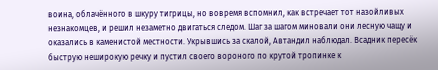воина, облачённого в шкуру тигрицы, но вовремя вспомнил, как встречает тот назойливых незнакомцев, и решил незаметно двигаться следом. Шаг за шагом миновали они лесную чащу и оказались в каменистой местности. Укрывшись за скалой, Автандил наблюдал. Всадник пересёк быструю неширокую речку и пустил своего вороного по крутой тропинке к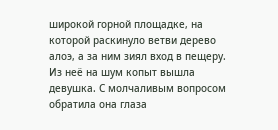широкой горной площадке, на которой раскинуло ветви дерево алоэ, а за ним зиял вход в пещеру. Из неё на шум копыт вышла девушка. С молчаливым вопросом обратила она глаза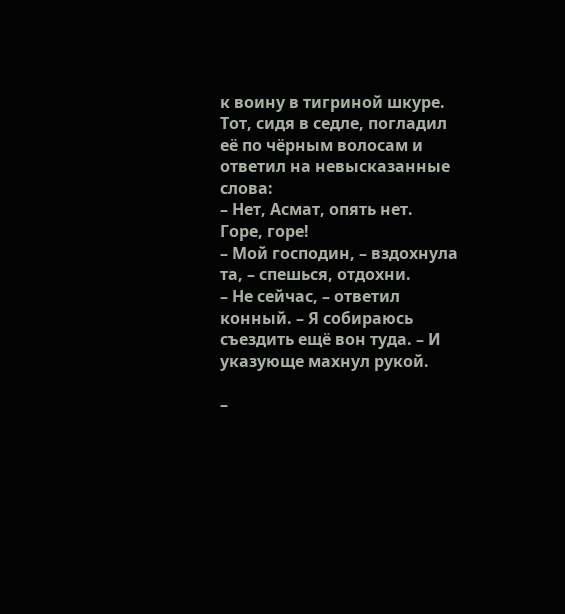к воину в тигриной шкуре. Тот, сидя в седле, погладил её по чёрным волосам и ответил на невысказанные слова:
– Нет, Асмат, опять нет. Горе, горе!
– Мой господин, – вздохнула та, – спешься, отдохни.
– Не сейчас, – ответил конный. – Я собираюсь съездить ещё вон туда. – И указующе махнул рукой.

–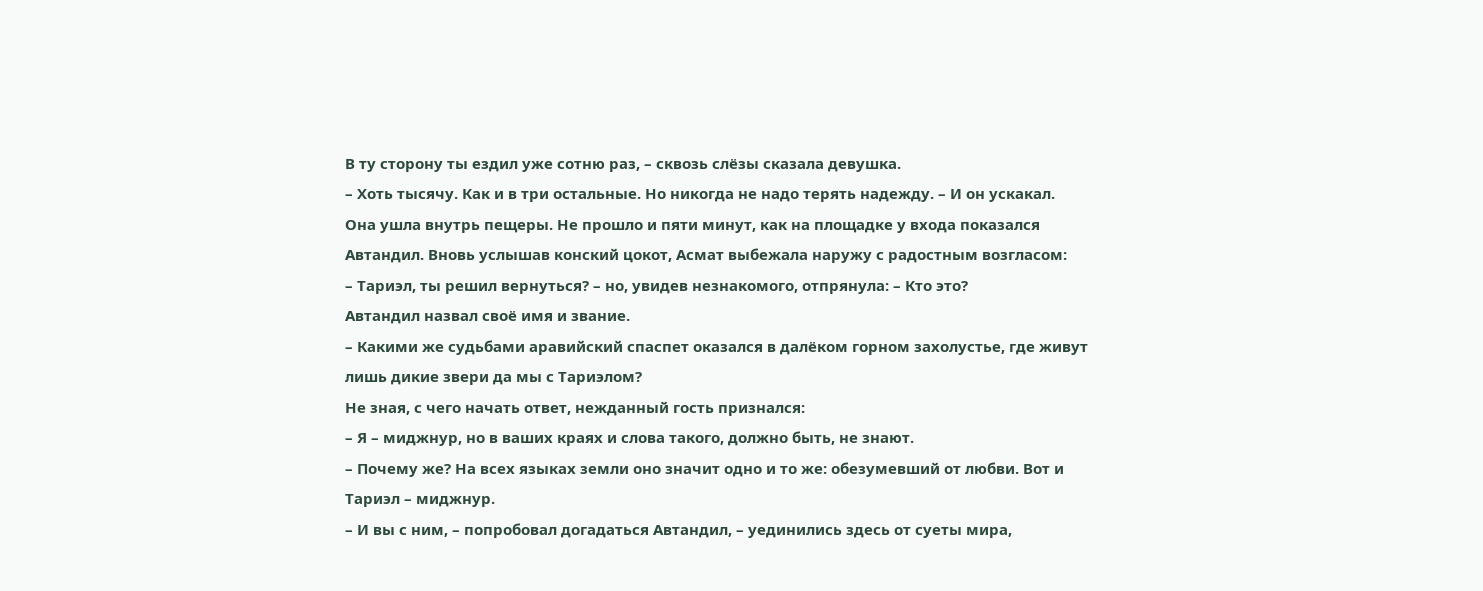В ту сторону ты ездил уже сотню раз, – сквозь слёзы сказала девушка.
– Хоть тысячу. Как и в три остальные. Но никогда не надо терять надежду. – И он ускакал.
Она ушла внутрь пещеры. Не прошло и пяти минут, как на площадке у входа показался Автандил. Вновь услышав конский цокот, Асмат выбежала наружу с радостным возгласом:
– Тариэл, ты решил вернуться? – но, увидев незнакомого, отпрянула: – Кто это?
Автандил назвал своё имя и звание.
– Какими же судьбами аравийский спаспет оказался в далёком горном захолустье, где живут лишь дикие звери да мы с Тариэлом?
Не зная, с чего начать ответ, нежданный гость признался:
– Я – миджнур, но в ваших краях и слова такого, должно быть, не знают.
– Почему же? На всех языках земли оно значит одно и то же: обезумевший от любви. Вот и Тариэл – миджнур.
– И вы с ним, – попробовал догадаться Автандил, – уединились здесь от суеты мира,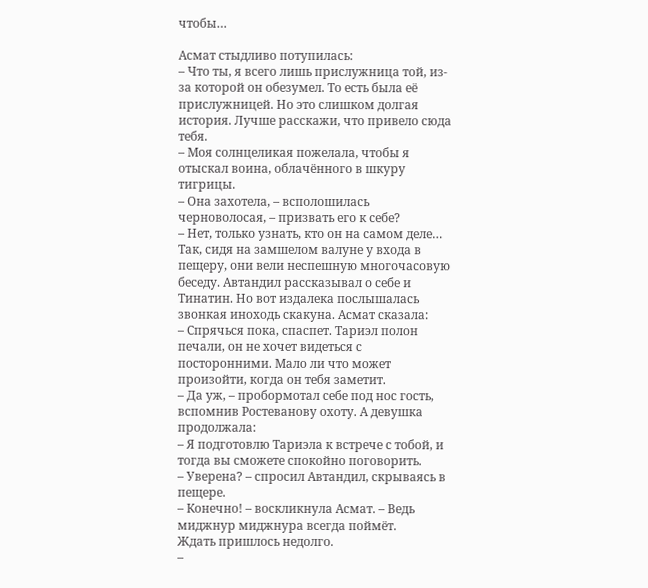чтобы…

Асмат стыдливо потупилась:
– Что ты, я всего лишь прислужница той, из-за которой он обезумел. То есть была её прислужницей. Но это слишком долгая история. Лучше расскажи, что привело сюда тебя.
– Моя солнцеликая пожелала, чтобы я отыскал воина, облачённого в шкуру тигрицы.
– Она захотела, – всполошилась черноволосая, – призвать его к себе?
– Нет, только узнать, кто он на самом деле…
Так, сидя на замшелом валуне у входа в пещеру, они вели неспешную многочасовую беседу. Автандил рассказывал о себе и Тинатин. Но вот издалека послышалась звонкая иноходь скакуна. Асмат сказала:
– Спрячься пока, спаспет. Тариэл полон печали, он не хочет видеться с посторонними. Мало ли что может произойти, когда он тебя заметит.
– Да уж, – пробормотал себе под нос гость, вспомнив Ростеванову охоту. А девушка продолжала:
– Я подготовлю Тариэла к встрече с тобой, и тогда вы сможете спокойно поговорить.
– Уверена? – спросил Автандил, скрываясь в пещере.
– Конечно! – воскликнула Асмат. – Ведь миджнур миджнура всегда поймёт.
Ждать пришлось недолго.
–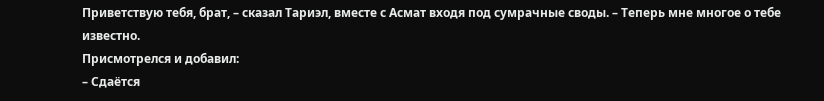Приветствую тебя, брат, – сказал Тариэл, вместе с Асмат входя под сумрачные своды. – Теперь мне многое о тебе известно.
Присмотрелся и добавил:
– Сдаётся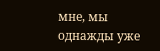мне, мы однажды уже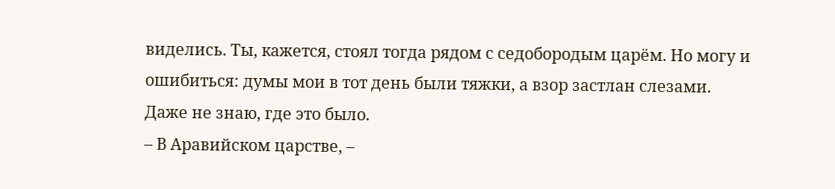виделись. Ты, кажется, стоял тогда рядом с седобородым царём. Но могу и ошибиться: думы мои в тот день были тяжки, а взор застлан слезами. Даже не знаю, где это было.
– В Аравийском царстве, –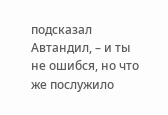подсказал Автандил, – и ты не ошибся, но что же послужило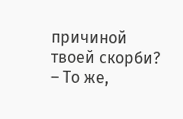причиной твоей скорби?
– То же,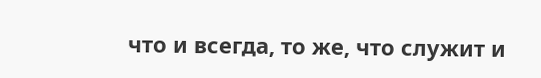что и всегда, то же, что служит и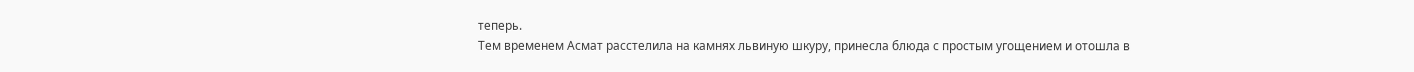теперь.
Тем временем Асмат расстелила на камнях львиную шкуру, принесла блюда с простым угощением и отошла в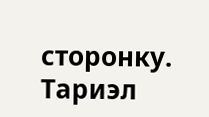сторонку. Тариэл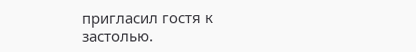пригласил гостя к застолью.